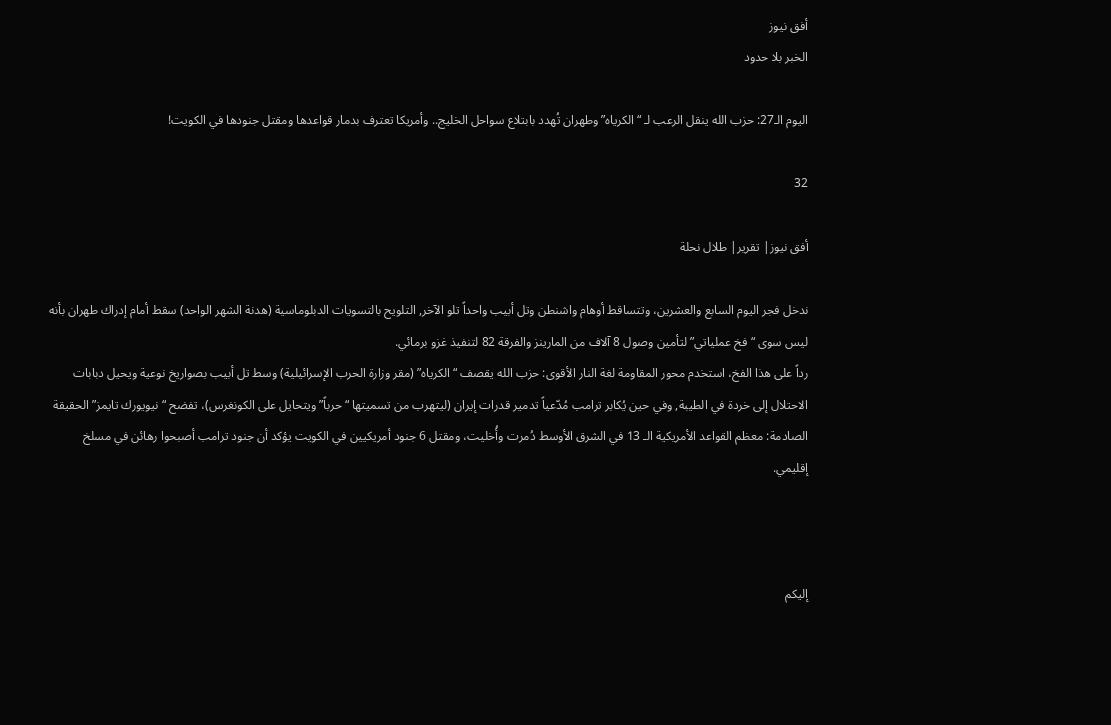أفق نيوز
الخبر بلا حدود

اليوم الـ27: حزب الله ينقل الرعب لـ “الكرياه” وطهران تُهدد بابتلاع سواحل الخليج.. وأمريكا تعترف بدمار قواعدها ومقتل جنودها في الكويت!

32

أفق نيوز| تقرير| طلال نحلة

ندخل فجر اليوم السابع والعشرين، وتتساقط أوهام واشنطن وتل أبيب واحداً تلو الآخر, التلويح بالتسويات الدبلوماسية (هدنة الشهر الواحد) سقط أمام إدراك طهران بأنه ليس سوى “فخ عملياتي” لتأمين وصول 8 آلاف من المارينز والفرقة 82 لتنفيذ غزو برمائي.
رداً على هذا الفخ، استخدم محور المقاومة لغة النار الأقوى: حزب الله يقصف “الكرياه” (مقر وزارة الحرب الإسرائيلية) وسط تل أبيب بصواريخ نوعية ويحيل دبابات الاحتلال إلى خردة في الطيبة, وفي حين يُكابر ترامب مُدّعياً تدمير قدرات إيران (ليتهرب من تسميتها “حرباً” ويتحايل على الكونغرس)، تفضح “نيويورك تايمز” الحقيقة الصادمة: معظم القواعد الأمريكية الـ 13 في الشرق الأوسط دُمرت وأُخليت، ومقتل 6 جنود أمريكيين في الكويت يؤكد أن جنود ترامب أصبحوا رهائن في مسلخ إقليمي.



إليكم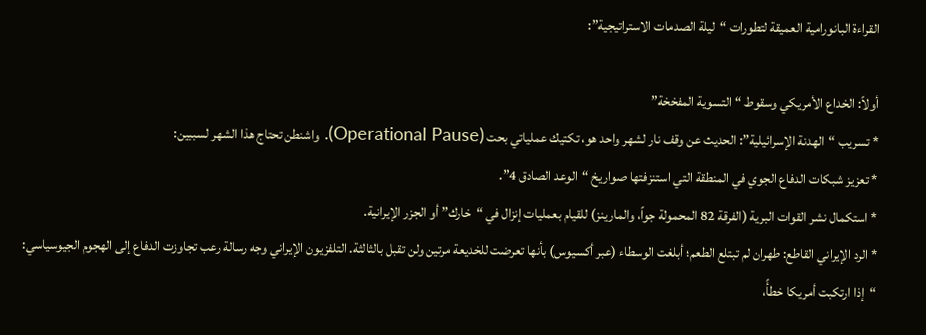القراءة البانورامية العميقة لتطورات “ليلة الصدمات الاستراتيجية”:

أولاً: الخداع الأمريكي وسقوط “التسوية المفخخة”
* تسريب “الهدنة الإسرائيلية”: الحديث عن وقف نار لشهر واحد هو، تكتيك عملياتي بحت (Operational Pause). واشنطن تحتاج هذا الشهر لسببين:
* تعزيز شبكات الدفاع الجوي في المنطقة التي استنزفتها صواريخ “الوعد الصادق 4”.
* استكمال نشر القوات البرية (الفرقة 82 المحمولة جواً، والمارينز) للقيام بعمليات إنزال في “خارك” أو الجزر الإيرانية.
* الرد الإيراني القاطع: طهران لم تبتلع الطعم؛ أبلغت الوسطاء (عبر أكسيوس) بأنها تعرضت للخديعة مرتين ولن تقبل بالثالثة. التلفزيون الإيراني وجه رسالة رعب تجاوزت الدفاع إلى الهجوم الجيوسياسي: “إذا ارتكبت أمريكا خطأً،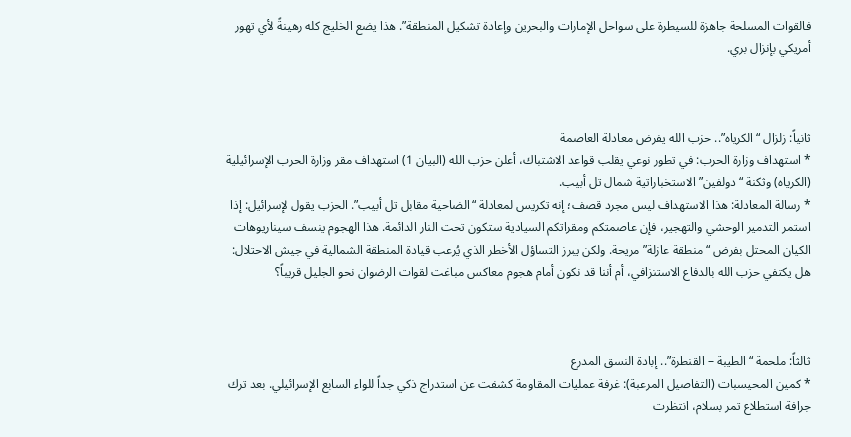فالقوات المسلحة جاهزة للسيطرة على سواحل الإمارات والبحرين وإعادة تشكيل المنطقة”. هذا يضع الخليج كله رهينةً لأي تهور أمريكي بإنزال بري.



ثانياً: زلزال “الكرياه”.. حزب الله يفرض معادلة العاصمة
* استهداف وزارة الحرب: في تطور نوعي يقلب قواعد الاشتباك، أعلن حزب الله (البيان 1) استهداف مقر وزارة الحرب الإسرائيلية (الكرياه) وثكنة “دولفين” الاستخباراتية شمال تل أبيب.
* رسالة المعادلة: هذا الاستهداف ليس مجرد قصف؛ إنه تكريس لمعادلة “الضاحية مقابل تل أبيب”. الحزب يقول لإسرائيل: إذا استمر التدمير الوحشي والتهجير، فإن عاصمتكم ومقراتكم السيادية ستكون تحت النار الدائمة. هذا الهجوم ينسف سيناريوهات الكيان المحتل بفرض “منطقة عازلة” مريحة. ولكن يبرز التساؤل الأخطر الذي يُرعب قيادة المنطقة الشمالية في جيش الاحتلال: هل يكتفي حزب الله بالدفاع الاستنزافي، أم أننا قد نكون أمام هجوم معاكس مباغت لقوات الرضوان نحو الجليل قريباً؟



ثالثاً: ملحمة “الطيبة – القنطرة”.. إبادة النسق المدرع
* كمين المحيسبات (التفاصيل المرعبة): غرفة عمليات المقاومة كشفت عن استدراج ذكي جداً للواء السابع الإسرائيلي. بعد ترك جرافة استطلاع تمر بسلام، انتظرت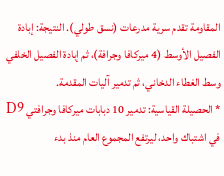المقاومة تقدم سرية مدرعات (نسق طولي). النتيجة: إبادة الفصيل الأوسط (4 ميركافا وجرافة)، ثم إبادة الفصيل الخلفي وسط الغطاء الدخاني، ثم تدمير آليات المقدمة.
* الحصيلة القياسية: تدمير 10 دبابات ميركافا وجرافتي D9 في اشتباك واحد، ليرتفع المجموع العام منذ بدء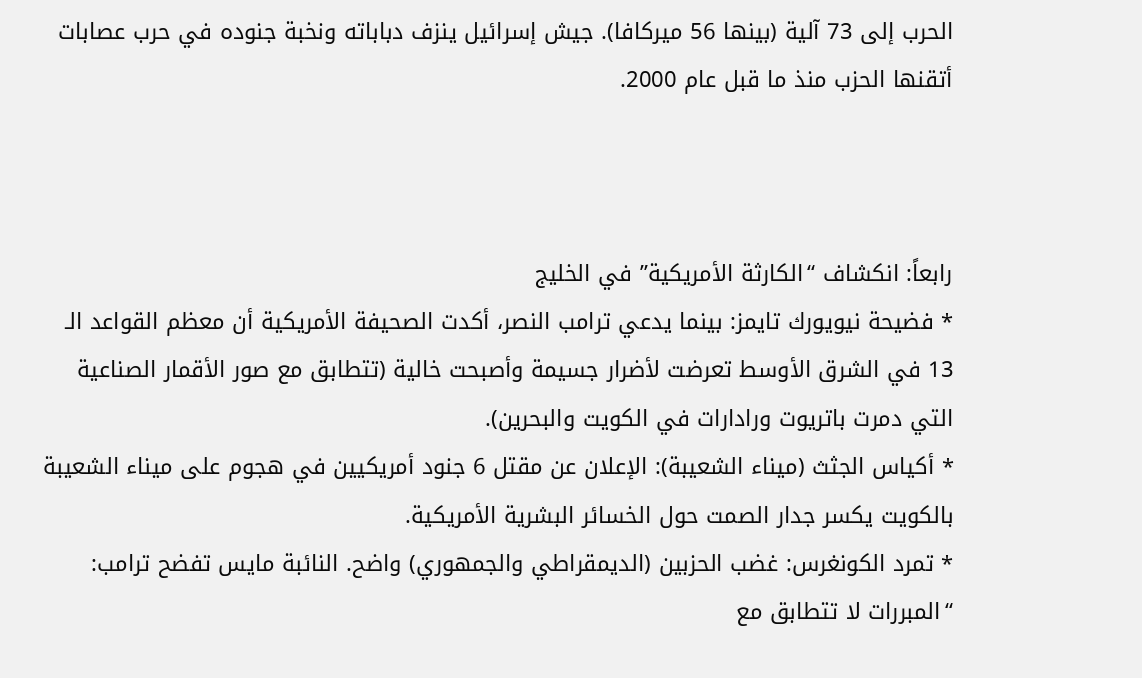الحرب إلى 73 آلية (بينها 56 ميركافا). جيش إسرائيل ينزف دباباته ونخبة جنوده في حرب عصابات أتقنها الحزب منذ ما قبل عام 2000.



رابعاً: انكشاف “الكارثة الأمريكية” في الخليج
* فضيحة نيويورك تايمز: بينما يدعي ترامب النصر، أكدت الصحيفة الأمريكية أن معظم القواعد الـ 13 في الشرق الأوسط تعرضت لأضرار جسيمة وأصبحت خالية (تتطابق مع صور الأقمار الصناعية التي دمرت باتريوت ورادارات في الكويت والبحرين).
* أكياس الجثث (ميناء الشعيبة): الإعلان عن مقتل 6 جنود أمريكيين في هجوم على ميناء الشعيبة بالكويت يكسر جدار الصمت حول الخسائر البشرية الأمريكية.
* تمرد الكونغرس: غضب الحزبين (الديمقراطي والجمهوري) واضح. النائبة مايس تفضح ترامب: “المبررات لا تتطابق مع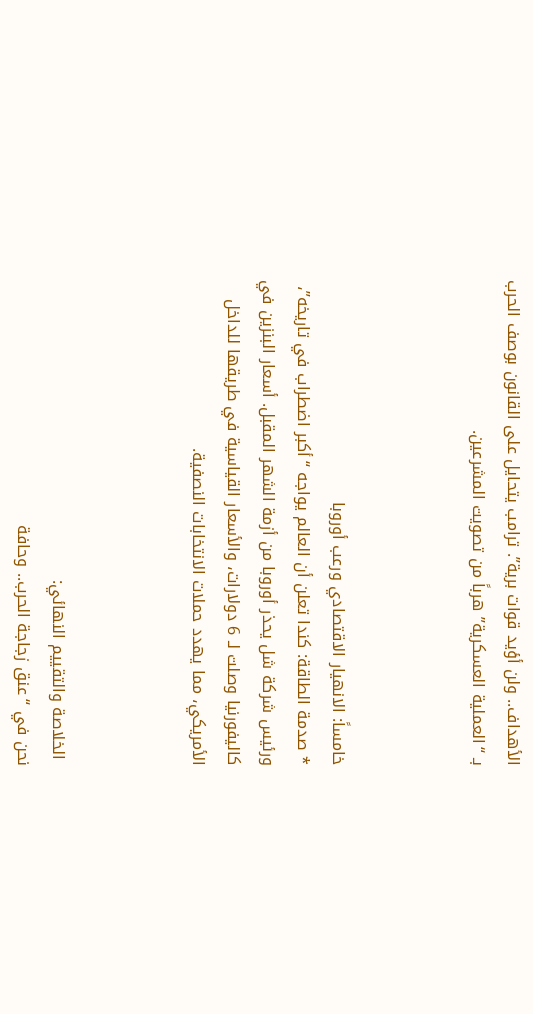الأهداف.. ولن أؤيد قوات برية”. ترامب يتحايل على القانون بوصف الحرب بـ “العملية العسكرية” هرباً من تصويت المشرعين.



خامساً: الانهيار الاقتصادي ورعب أوروبا
* صدمة الطاقة: كندا تعلن أن العالم يواجه “أكبر اضطراب في تاريخه”، ورئيس شركة شل يحذر أوروبا من أزمة الشهر المقبل. أسعار البنزين في كاليفورنيا وصلت لـ 6 دولارات، والأسعار القياسية في طريقها للداخل الأمريكي، مما يهدد حملات الانتخابات النصفية.



 الخلاصة والتقييم النهائي:
نحن في “عنق زجاجة الحرب.. وحافة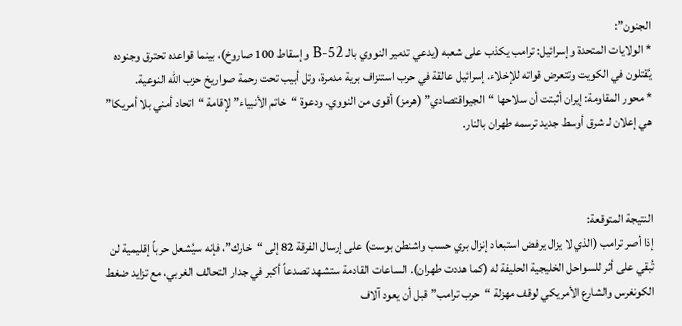الجنون”:
* الولايات المتحدة وإسرائيل: ترامب يكذب على شعبه (يدعي تدمير النووي بالـ B-52 وإسقاط 100 صاروخ)، بينما قواعده تحترق وجنوده يُقتلون في الكويت وتتعرض قواته للإخلاء. إسرائيل عالقة في حرب استنزاف برية مدمرة، وتل أبيب تحت رحمة صواريخ حزب الله النوعية.
* محور المقاومة: إيران أثبتت أن سلاحها “الجيواقتصادي” (هرمز) أقوى من النووي. ودعوة “خاتم الأنبياء” لإقامة “اتحاد أمني بلا أمريكا” هي إعلان لـ شرق أوسط جديد ترسمه طهران بالنار.



النتيجة المتوقعة:
إذا أصر ترامب (الذي لا يزال يرفض استبعاد إنزال بري حسب واشنطن بوست) على إرسال الفرقة 82 إلى “خارك”، فإنه سيُشعل حرباً إقليمية لن تُبقي على أثر للسواحل الخليجية الحليفة له (كما هددت طهران). الساعات القادمة ستشهد تصدعاً أكبر في جدار التحالف الغربي، مع تزايد ضغط الكونغرس والشارع الأمريكي لوقف مهزلة “حرب ترامب” قبل أن يعود آلاف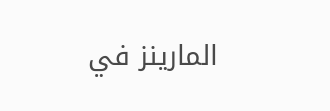المارينز في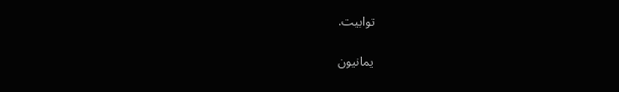توابيت.

يمانيون